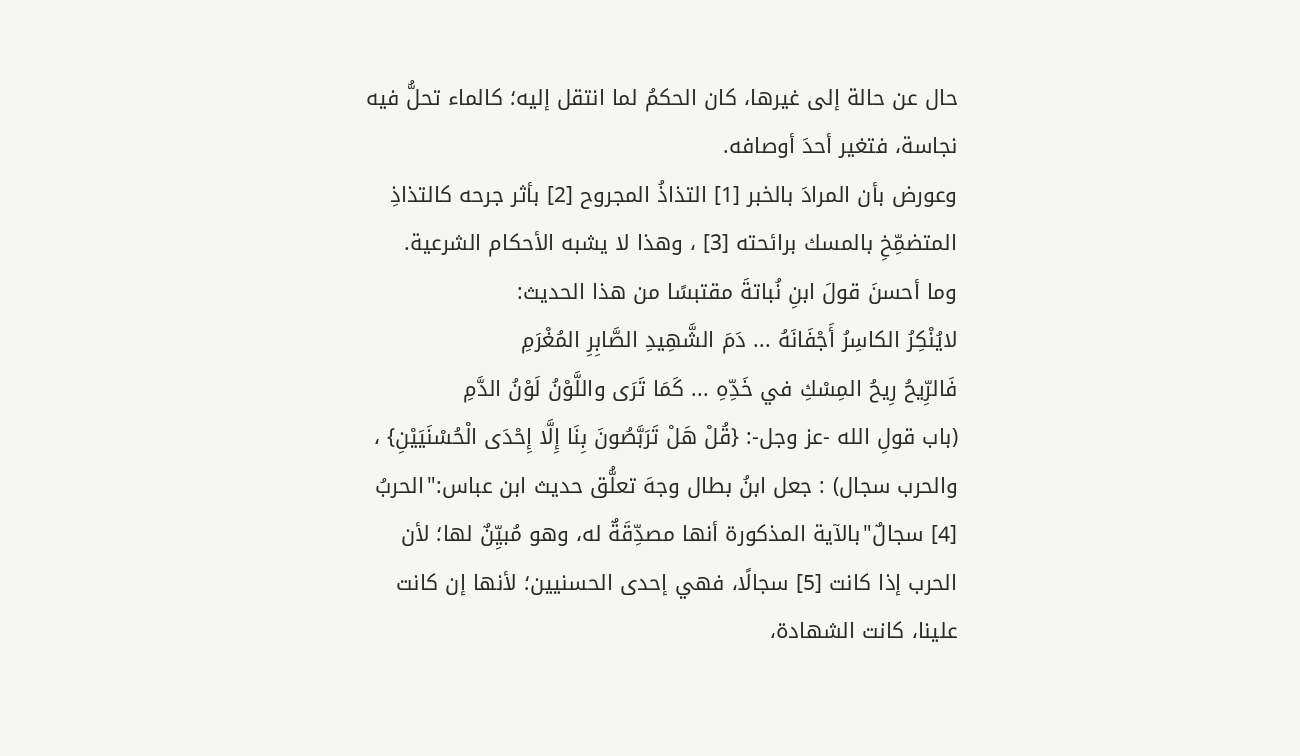حال عن حالة إلى غيرها، كان الحكمُ لما انتقل إليه؛ كالماء تحلُّ فيه نجاسة، فتغير أحدَ أوصافه.
وعورض بأن المرادَ بالخبر [1] التذاذُ المجروح [2] بأثر جرحه كالتذاذِ المتضمِّخِ بالمسك برائحته [3] ، وهذا لا يشبه الأحكام الشرعية.
وما أحسنَ قولَ ابنِ نُباتةَ مقتبسًا من هذا الحديث:
لايُنْكِرُ الكاسِرُ أَجْفَانَهُ ... دَمَ الشَّهِيدِ الصَّابِرِ المُغْرَمِ
فَالرِّيحُ رِيحُ المِسْكِ في خَدِّهِ ... كَمَا تَرَى واللَّوْنُ لَوْنُ الدَّمِ
(باب قولِ الله -عز وجل-: {قُلْ هَلْ تَرَبَّصُونَ بِنَا إِلَّا إِحْدَى الْحُسْنَيَيْنِ} ، والحرب سجال) : جعل ابنُ بطال وجهَ تعلُّق حديث ابن عباس:"الحربُ [4] سجالٌ"بالآية المذكورة أنها مصدِّقَةٌ له، وهو مُبيِّنٌ لها؛ لأن الحرب إذا كانت [5] سجالًا، فهي إحدى الحسنيين؛ لأنها إن كانت علينا، كانت الشهادة،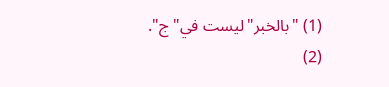(1) "بالخبر"ليست في"ج".
(2)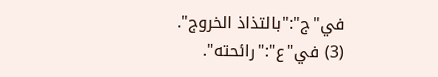في"ج":"بالتذاذ الخروج".
(3) في"ع":"رائحته".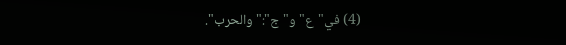(4) في"ع"و"ج":"والحرب".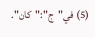(5) في"ج":"كان".